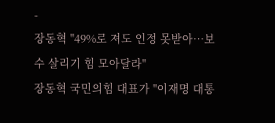-
장동혁 "49%로 져도 인정 못받아…보수 살리기 힘 모아달라"
장동혁 국민의힘 대표가 "이재명 대통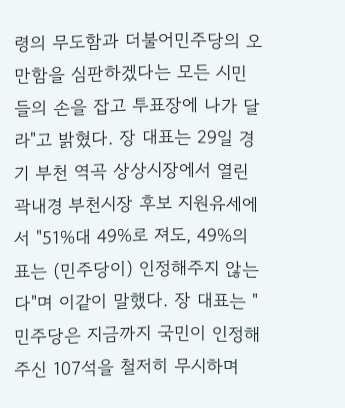령의 무도함과 더불어민주당의 오만함을 심판하겠다는 모든 시민들의 손을 잡고 투표장에 나가 달라"고 밝혔다. 장 대표는 29일 경기 부천 역곡 상상시장에서 열린 곽내경 부천시장 후보 지원유세에서 "51%대 49%로 져도, 49%의 표는 (민주당이) 인정해주지 않는다"며 이같이 말했다. 장 대표는 "민주당은 지금까지 국민이 인정해 주신 107석을 철저히 무시하며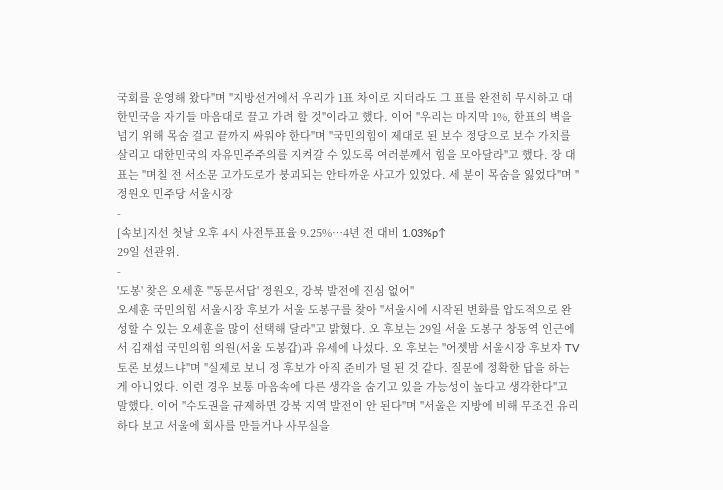국회를 운영해 왔다"며 "지방선거에서 우리가 1표 차이로 지더라도 그 표를 완전히 무시하고 대한민국을 자기들 마음대로 끌고 가려 할 것"이라고 했다. 이어 "우리는 마지막 1%, 한표의 벽을 넘기 위해 목숨 걸고 끝까지 싸워야 한다"며 "국민의힘이 제대로 된 보수 정당으로 보수 가치를 살리고 대한민국의 자유민주주의를 지켜갈 수 있도록 여러분께서 힘을 모아달라"고 했다. 장 대표는 "며칠 전 서소문 고가도로가 붕괴되는 안타까운 사고가 있었다. 세 분이 목숨을 잃었다"며 "정원오 민주당 서울시장
-
[속보]지선 첫날 오후 4시 사전투표율 9.25%…4년 전 대비 1.03%p↑
29일 선관위.
-
'도봉' 찾은 오세훈 "'동문서답' 정원오, 강북 발전에 진심 없어"
오세훈 국민의힘 서울시장 후보가 서울 도봉구를 찾아 "서울시에 시작된 변화를 압도적으로 완성할 수 있는 오세훈을 많이 선택해 달라"고 밝혔다. 오 후보는 29일 서울 도봉구 창동역 인근에서 김재섭 국민의힘 의원(서울 도봉갑)과 유세에 나섰다. 오 후보는 "어젯밤 서울시장 후보자 TV토론 보셨느냐"며 "실제로 보니 정 후보가 아직 준비가 덜 된 것 같다. 질문에 정확한 답을 하는 게 아니었다. 이런 경우 보통 마음속에 다른 생각을 숨기고 있을 가능성이 높다고 생각한다"고 말했다. 이어 "수도권을 규제하면 강북 지역 발전이 안 된다"며 "서울은 지방에 비해 무조건 유리하다 보고 서울에 회사를 만들거나 사무실을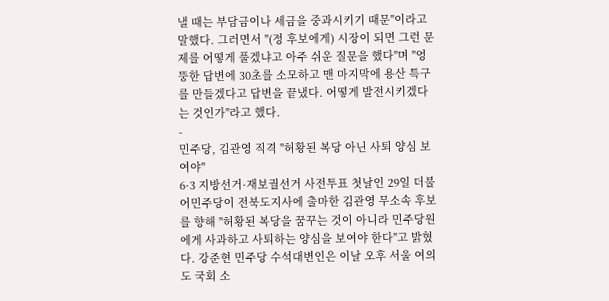낼 때는 부담금이나 세금을 중과시키기 때문"이라고 말했다. 그러면서 "(정 후보에게) 시장이 되면 그런 문제를 어떻게 풀겠냐고 아주 쉬운 질문을 했다"며 "엉뚱한 답변에 30초를 소모하고 맨 마지막에 용산 특구를 만들겠다고 답변을 끝냈다. 어떻게 발전시키겠다는 것인가"라고 했다.
-
민주당, 김관영 직격 "허황된 복당 아닌 사퇴 양심 보여야"
6·3 지방선거·재보궐선거 사전투표 첫날인 29일 더불어민주당이 전북도지사에 출마한 김관영 무소속 후보를 향해 "허황된 복당을 꿈꾸는 것이 아니라 민주당원에게 사과하고 사퇴하는 양심을 보여야 한다"고 밝혔다. 강준현 민주당 수석대변인은 이날 오후 서울 여의도 국회 소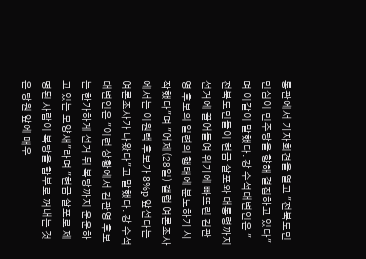통관에서 기자회견을 열고 "전북도민 민심이 민주당을 향해 결집하고 있다"며 이같이 말했다. 강 수석대변인은 "전북도민들이 현금 살포와 대통령까지 선거에 끌어들여 위기에 빠뜨린 김관영 후보의 일련의 행태에 분노하기 시작했다"며 "어제(28일) 갤럽 여론조사에서는 이원택 후보가 8%p 앞선다는 여론조사가 나왔다"고 말했다. 강 수석대변인은 "이런 상황에서 김관영 후보는 한가하게 선거 뒤 복당까지 운운하고 있는 모양새"라며 "현금 살포로 제명된 사람이 복당을 함부로 꺼내는 것은 당원 앞에 매우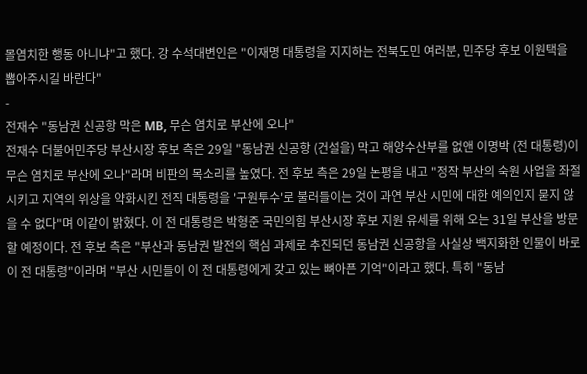몰염치한 행동 아니냐"고 했다. 강 수석대변인은 "이재명 대통령을 지지하는 전북도민 여러분, 민주당 후보 이원택을 뽑아주시길 바란다"
-
전재수 "동남권 신공항 막은 MB, 무슨 염치로 부산에 오나"
전재수 더불어민주당 부산시장 후보 측은 29일 "동남권 신공항 (건설을) 막고 해양수산부를 없앤 이명박 (전 대통령)이 무슨 염치로 부산에 오나"라며 비판의 목소리를 높였다. 전 후보 측은 29일 논평을 내고 "정작 부산의 숙원 사업을 좌절시키고 지역의 위상을 약화시킨 전직 대통령을 '구원투수'로 불러들이는 것이 과연 부산 시민에 대한 예의인지 묻지 않을 수 없다"며 이같이 밝혔다. 이 전 대통령은 박형준 국민의힘 부산시장 후보 지원 유세를 위해 오는 31일 부산을 방문할 예정이다. 전 후보 측은 "부산과 동남권 발전의 핵심 과제로 추진되던 동남권 신공항을 사실상 백지화한 인물이 바로 이 전 대통령"이라며 "부산 시민들이 이 전 대통령에게 갖고 있는 뼈아픈 기억"이라고 했다. 특히 "동남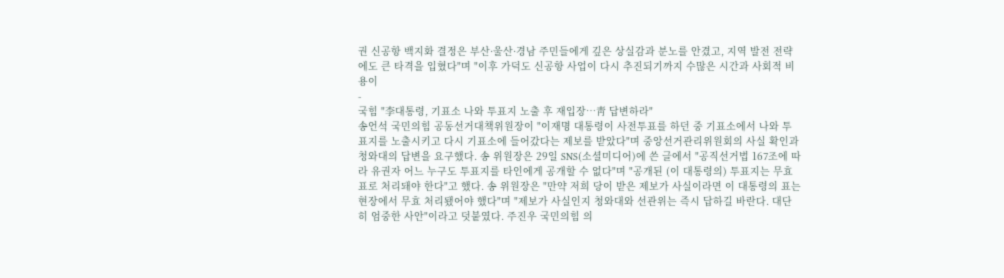권 신공항 백지화 결정은 부산·울산·경남 주민들에게 깊은 상실감과 분노를 안겼고, 지역 발전 전략에도 큰 타격을 입혔다"며 "이후 가덕도 신공항 사업이 다시 추진되기까지 수많은 시간과 사회적 비용이
-
국힘 "李대통령, 기표소 나와 투표지 노출 후 재입장…靑 답변하라"
송언석 국민의힘 공동선거대책위원장이 "이재명 대통령이 사전투표를 하던 중 기표소에서 나와 투표지를 노출시키고 다시 기표소에 들어갔다는 제보를 받았다"며 중앙선거관리위원회의 사실 확인과 청와대의 답변을 요구했다. 송 위원장은 29일 SNS(소셜미디어)에 쓴 글에서 "공직선거법 167조에 따라 유권자 어느 누구도 투표지를 타인에게 공개할 수 없다"며 "공개된 (이 대통령의) 투표지는 무효표로 처리돼야 한다"고 했다. 송 위원장은 "만약 저희 당이 받은 제보가 사실이라면 이 대통령의 표는 현장에서 무효 처리됐어야 했다"며 "제보가 사실인지 청와대와 선관위는 즉시 답하길 바란다. 대단히 엄중한 사안"이라고 덧붙였다. 주진우 국민의힘 의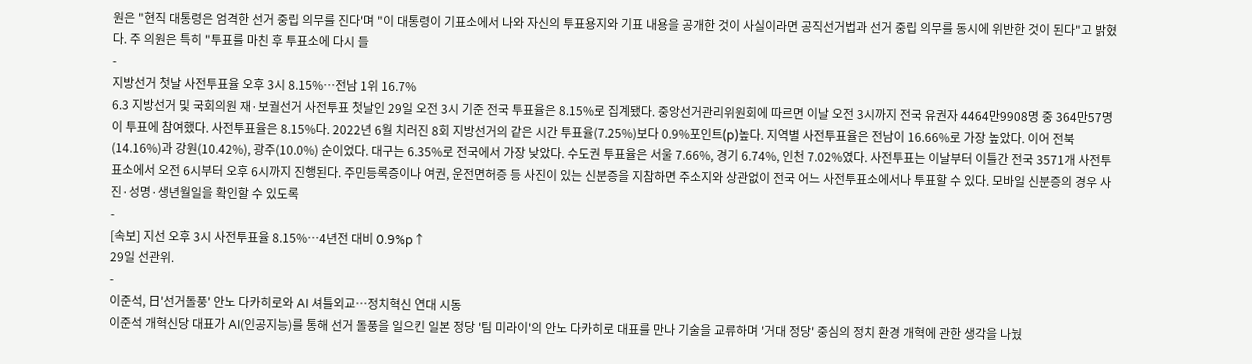원은 "현직 대통령은 엄격한 선거 중립 의무를 진다'며 "이 대통령이 기표소에서 나와 자신의 투표용지와 기표 내용을 공개한 것이 사실이라면 공직선거법과 선거 중립 의무를 동시에 위반한 것이 된다"고 밝혔다. 주 의원은 특히 "투표를 마친 후 투표소에 다시 들
-
지방선거 첫날 사전투표율 오후 3시 8.15%…전남 1위 16.7%
6.3 지방선거 및 국회의원 재·보궐선거 사전투표 첫날인 29일 오전 3시 기준 전국 투표율은 8.15%로 집계됐다. 중앙선거관리위원회에 따르면 이날 오전 3시까지 전국 유권자 4464만9908명 중 364만57명이 투표에 참여했다. 사전투표율은 8.15%다. 2022년 6월 치러진 8회 지방선거의 같은 시간 투표율(7.25%)보다 0.9%포인트(p)높다. 지역별 사전투표율은 전남이 16.66%로 가장 높았다. 이어 전북(14.16%)과 강원(10.42%), 광주(10.0%) 순이었다. 대구는 6.35%로 전국에서 가장 낮았다. 수도권 투표율은 서울 7.66%, 경기 6.74%, 인천 7.02%였다. 사전투표는 이날부터 이틀간 전국 3571개 사전투표소에서 오전 6시부터 오후 6시까지 진행된다. 주민등록증이나 여권, 운전면허증 등 사진이 있는 신분증을 지참하면 주소지와 상관없이 전국 어느 사전투표소에서나 투표할 수 있다. 모바일 신분증의 경우 사진·성명·생년월일을 확인할 수 있도록
-
[속보] 지선 오후 3시 사전투표율 8.15%…4년전 대비 0.9%p↑
29일 선관위.
-
이준석, 日'선거돌풍' 안노 다카히로와 AI 셔틀외교…정치혁신 연대 시동
이준석 개혁신당 대표가 AI(인공지능)를 통해 선거 돌풍을 일으킨 일본 정당 '팀 미라이'의 안노 다카히로 대표를 만나 기술을 교류하며 '거대 정당' 중심의 정치 환경 개혁에 관한 생각을 나눴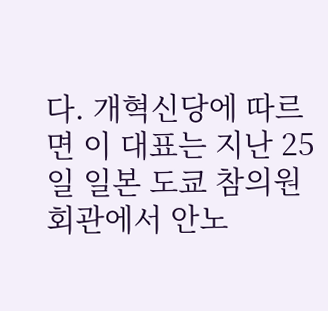다. 개혁신당에 따르면 이 대표는 지난 25일 일본 도쿄 참의원회관에서 안노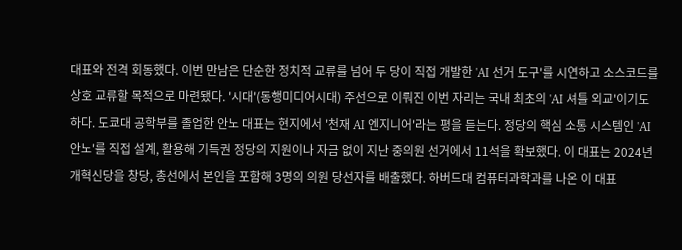대표와 전격 회동했다. 이번 만남은 단순한 정치적 교류를 넘어 두 당이 직접 개발한 'AI 선거 도구'를 시연하고 소스코드를 상호 교류할 목적으로 마련됐다. '시대'(동행미디어시대) 주선으로 이뤄진 이번 자리는 국내 최초의 'AI 셔틀 외교'이기도 하다. 도쿄대 공학부를 졸업한 안노 대표는 현지에서 '천재 AI 엔지니어'라는 평을 듣는다. 정당의 핵심 소통 시스템인 'AI 안노'를 직접 설계, 활용해 기득권 정당의 지원이나 자금 없이 지난 중의원 선거에서 11석을 확보했다. 이 대표는 2024년 개혁신당을 창당, 총선에서 본인을 포함해 3명의 의원 당선자를 배출했다. 하버드대 컴퓨터과학과를 나온 이 대표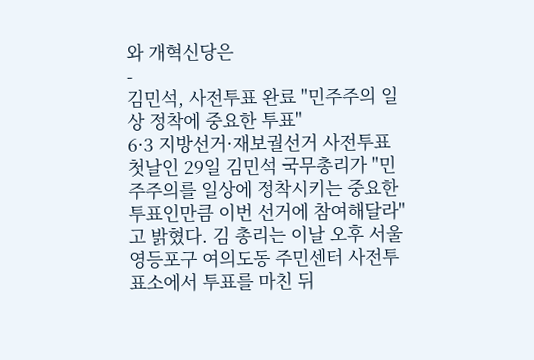와 개혁신당은
-
김민석, 사전투표 완료 "민주주의 일상 정착에 중요한 투표"
6·3 지방선거·재보궐선거 사전투표 첫날인 29일 김민석 국무총리가 "민주주의를 일상에 정착시키는 중요한 투표인만큼 이번 선거에 참여해달라"고 밝혔다. 김 총리는 이날 오후 서울 영등포구 여의도동 주민센터 사전투표소에서 투표를 마친 뒤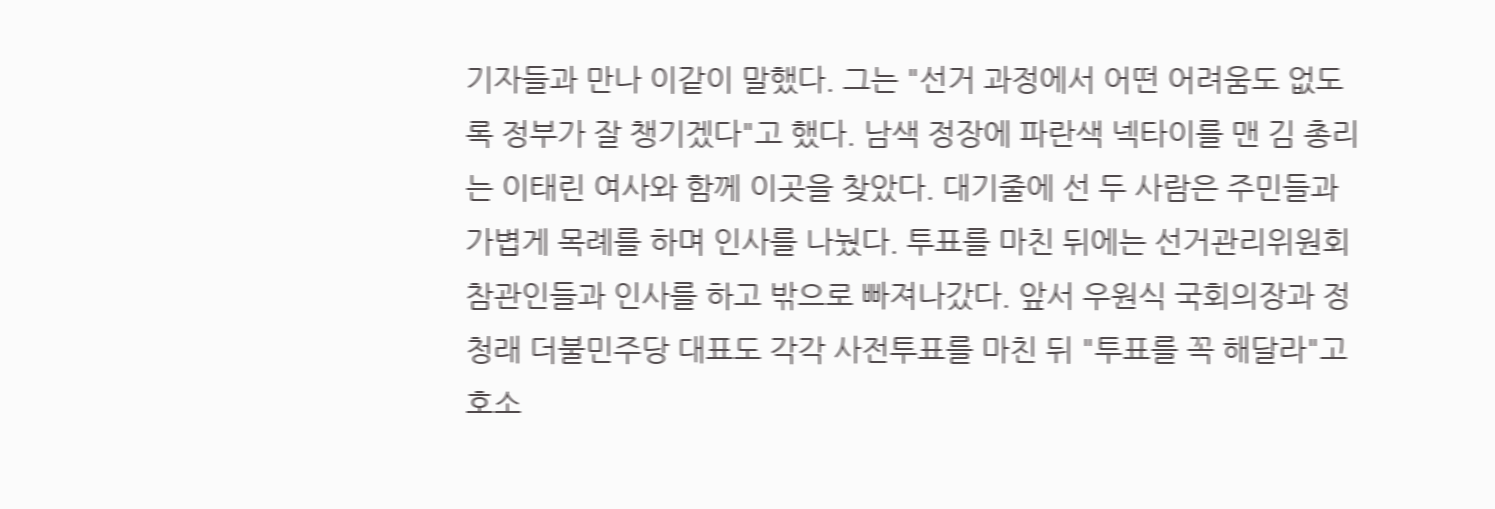기자들과 만나 이같이 말했다. 그는 "선거 과정에서 어떤 어려움도 없도록 정부가 잘 챙기겠다"고 했다. 남색 정장에 파란색 넥타이를 맨 김 총리는 이태린 여사와 함께 이곳을 찾았다. 대기줄에 선 두 사람은 주민들과 가볍게 목례를 하며 인사를 나눴다. 투표를 마친 뒤에는 선거관리위원회 참관인들과 인사를 하고 밖으로 빠져나갔다. 앞서 우원식 국회의장과 정청래 더불민주당 대표도 각각 사전투표를 마친 뒤 "투표를 꼭 해달라"고 호소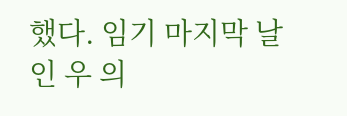했다. 임기 마지막 날인 우 의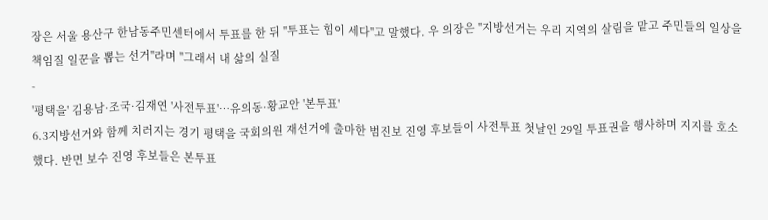장은 서울 용산구 한남동주민센터에서 투표를 한 뒤 "투표는 힘이 세다"고 말했다. 우 의장은 "지방선거는 우리 지역의 살림을 맡고 주민들의 일상을 책임질 일꾼을 뽑는 선거"라며 "그래서 내 삶의 실질
-
'평택을' 김용남·조국·김재연 '사전투표'…유의동·황교안 '본투표'
6.3지방선거와 함께 치러지는 경기 평택을 국회의원 재선거에 출마한 범진보 진영 후보들이 사전투표 첫날인 29일 투표권을 행사하며 지지를 호소했다. 반면 보수 진영 후보들은 본투표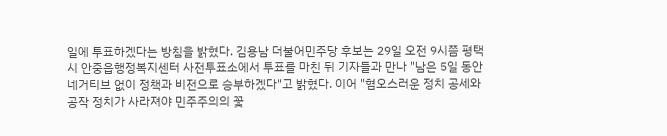일에 투표하겠다는 방침을 밝혔다. 김용남 더불어민주당 후보는 29일 오전 9시쯤 평택시 안중읍행정복지센터 사전투표소에서 투표를 마친 뒤 기자들과 만나 "남은 5일 동안 네거티브 없이 정책과 비전으로 승부하겠다"고 밝혔다. 이어 "혐오스러운 정치 공세와 공작 정치가 사라져야 민주주의의 꽃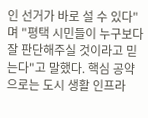인 선거가 바로 설 수 있다"며 "평택 시민들이 누구보다 잘 판단해주실 것이라고 믿는다"고 말했다. 핵심 공약으로는 도시 생활 인프라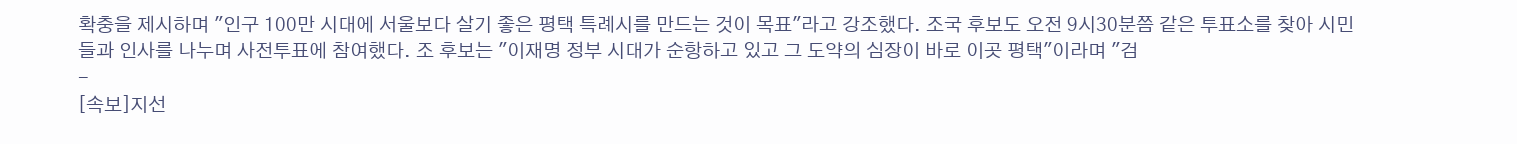확충을 제시하며 "인구 100만 시대에 서울보다 살기 좋은 평택 특례시를 만드는 것이 목표"라고 강조했다. 조국 후보도 오전 9시30분쯤 같은 투표소를 찾아 시민들과 인사를 나누며 사전투표에 참여했다. 조 후보는 "이재명 정부 시대가 순항하고 있고 그 도약의 심장이 바로 이곳 평택"이라며 "검
-
[속보]지선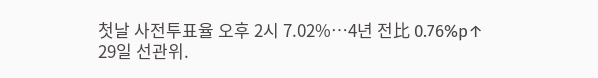첫날 사전투표율 오후 2시 7.02%…4년 전比 0.76%p↑
29일 선관위.